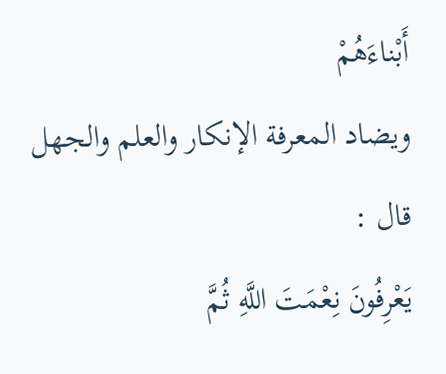أَبْناءَهُمْ
ويضاد المعرفة الإنكار والعلم والجهل قال :
يَعْرِفُونَ نِعْمَتَ اللَّهِ ثُمَّ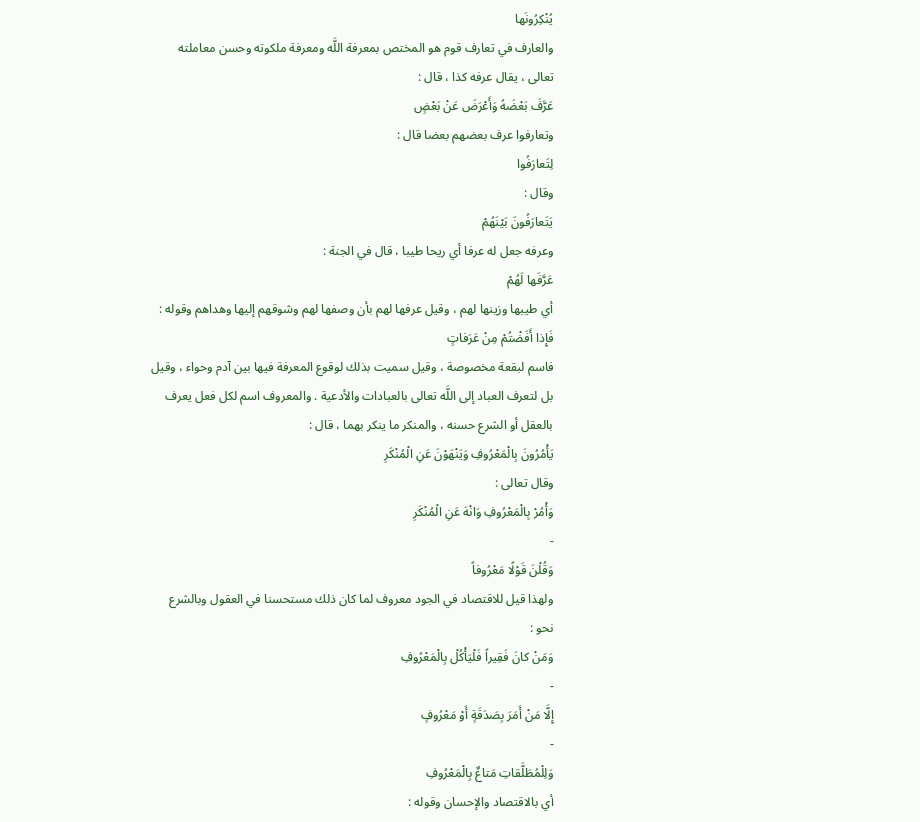يُنْكِرُونَها
والعارف في تعارف قوم هو المختص بمعرفة اللَّه ومعرفة ملكوته وحسن معاملته تعالى ، يقال عرفه كذا ، قال :
عَرَّفَ بَعْضَهُ وَأَعْرَضَ عَنْ بَعْضٍ
وتعارفوا عرف بعضهم بعضا قال :
لِتَعارَفُوا
وقال :
يَتَعارَفُونَ بَيْنَهُمْ
وعرفه جعل له عرفا أي ريحا طيبا ، قال في الجنة :
عَرَّفَها لَهُمْ
أي طيبها وزينها لهم ، وقيل عرفها لهم بأن وصفها لهم وشوقهم إليها وهداهم وقوله :
فَإِذا أَفَضْتُمْ مِنْ عَرَفاتٍ
فاسم لبقعة مخصوصة ، وقيل سميت بذلك لوقوع المعرفة فيها بين آدم وحواء ، وقيل بل لتعرف العباد إلى اللَّه تعالى بالعبادات والأدعية . والمعروف اسم لكل فعل يعرف بالعقل أو الشرع حسنه ، والمنكر ما ينكر بهما ، قال :
يَأْمُرُونَ بِالْمَعْرُوفِ وَيَنْهَوْنَ عَنِ الْمُنْكَرِ
وقال تعالى :
وَأْمُرْ بِالْمَعْرُوفِ وَانْهَ عَنِ الْمُنْكَرِ
-
وَقُلْنَ قَوْلًا مَعْرُوفاً
ولهذا قيل للاقتصاد في الجود معروف لما كان ذلك مستحسنا في العقول وبالشرع نحو :
وَمَنْ كانَ فَقِيراً فَلْيَأْكُلْ بِالْمَعْرُوفِ
-
إِلَّا مَنْ أَمَرَ بِصَدَقَةٍ أَوْ مَعْرُوفٍ
-
وَلِلْمُطَلَّقاتِ مَتاعٌ بِالْمَعْرُوفِ
أي بالاقتصاد والإحسان وقوله :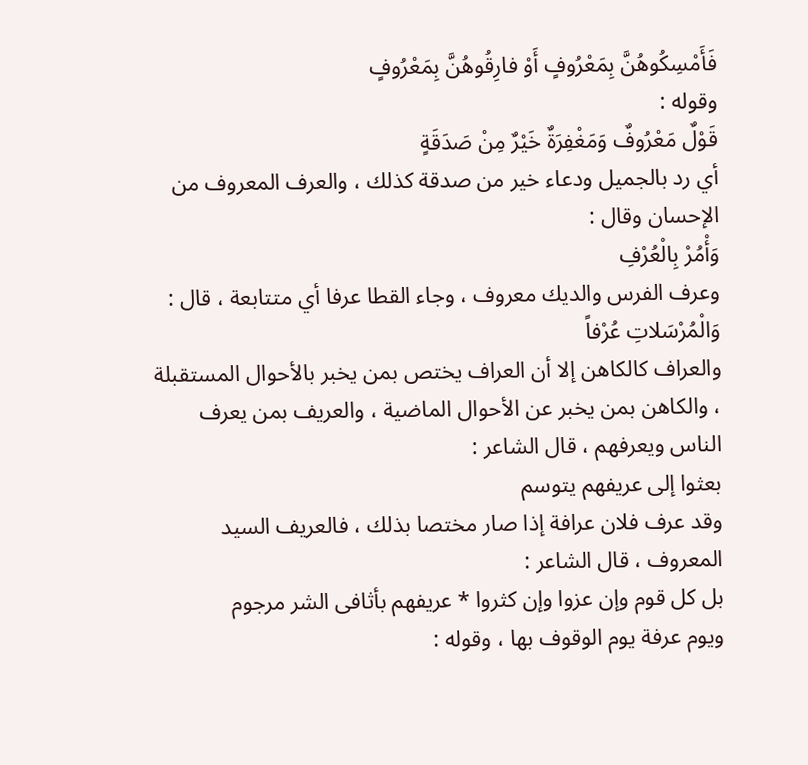فَأَمْسِكُوهُنَّ بِمَعْرُوفٍ أَوْ فارِقُوهُنَّ بِمَعْرُوفٍ
وقوله :
قَوْلٌ مَعْرُوفٌ وَمَغْفِرَةٌ خَيْرٌ مِنْ صَدَقَةٍ
أي رد بالجميل ودعاء خير من صدقة كذلك ، والعرف المعروف من الإحسان وقال :
وَأْمُرْ بِالْعُرْفِ
وعرف الفرس والديك معروف ، وجاء القطا عرفا أي متتابعة ، قال :
وَالْمُرْسَلاتِ عُرْفاً
والعراف كالكاهن إلا أن العراف يختص بمن يخبر بالأحوال المستقبلة ، والكاهن بمن يخبر عن الأحوال الماضية ، والعريف بمن يعرف الناس ويعرفهم ، قال الشاعر :
بعثوا إلى عريفهم يتوسم
وقد عرف فلان عرافة إذا صار مختصا بذلك ، فالعريف السيد المعروف ، قال الشاعر :
بل كل قوم وإن عزوا وإن كثروا * عريفهم بأثافى الشر مرجوم
ويوم عرفة يوم الوقوف بها ، وقوله :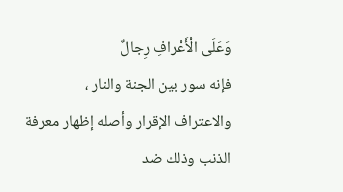وَعَلَى الْأَعْرافِ رِجالٌ
فإنه سور بين الجنة والنار ، والاعتراف الإقرار وأصله إظهار معرفة الذنب وذلك ضد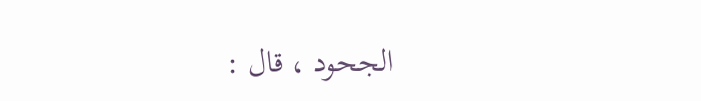الجحود ، قال :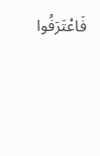فَاعْتَرَفُوا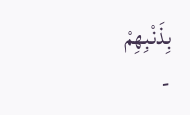بِذَنْبِهِمْ
-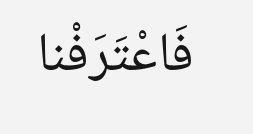فَاعْتَرَفْنا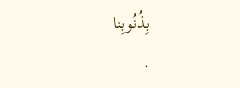بِذُنُوبِنا
.